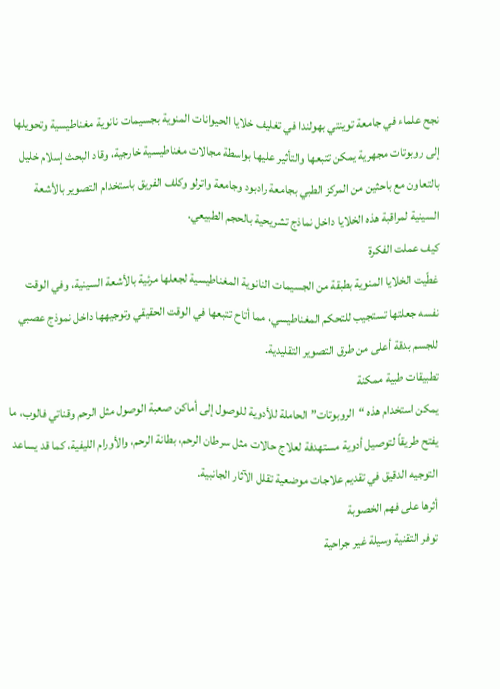نجح علماء في جامعة توينتي بهولندا في تغليف خلايا الحيوانات المنوية بجسيمات نانوية مغناطيسية وتحويلها إلى روبوتات مجهرية يمكن تتبعها والتأثير عليها بواسطة مجالات مغناطيسية خارجية، وقاد البحث إسلام خليل بالتعاون مع باحثين من المركز الطبي بجامعة رادبود وجامعة واترلو وكلف الفريق باستخدام التصوير بالأشعة السينية لمراقبة هذه الخلايا داخل نماذج تشريحية بالحجم الطبيعي.
كيف عملت الفكرة
غطّيت الخلايا المنوية بطبقة من الجسيمات النانوية المغناطيسية لجعلها مرئية بالأشعة السينية، وفي الوقت نفسه جعلتها تستجيب للتحكم المغناطيسي، مما أتاح تتبعها في الوقت الحقيقي وتوجيهها داخل نموذج عصبي للجسم بدقة أعلى من طرق التصوير التقليدية.
تطبيقات طبية ممكنة
يمكن استخدام هذه “الروبوتات” الحاملة للأدوية للوصول إلى أماكن صعبة الوصول مثل الرحم وقناتي فالوب، ما يفتح طريقاً لتوصيل أدوية مستهدفة لعلاج حالات مثل سرطان الرحم، بطانة الرحم، والأورام الليفية، كما قد يساعد التوجيه الدقيق في تقديم علاجات موضعية تقلل الآثار الجانبية.
أثرها على فهم الخصوبة
توفر التقنية وسيلة غير جراحية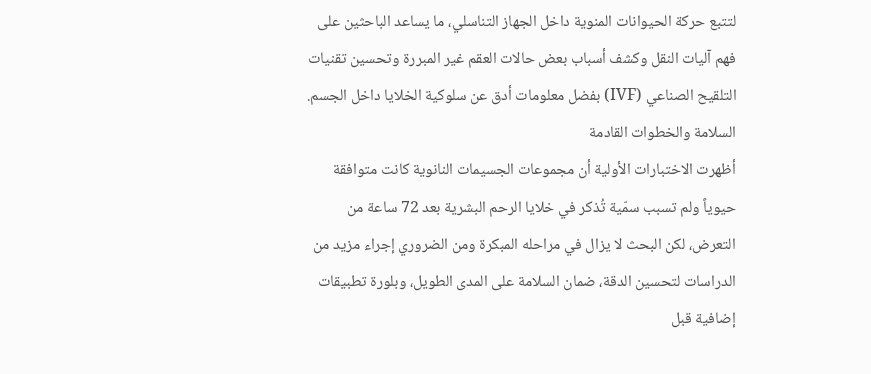لتتبع حركة الحيوانات المنوية داخل الجهاز التناسلي، ما يساعد الباحثين على فهم آليات النقل وكشف أسباب بعض حالات العقم غير المبررة وتحسين تقنيات التلقيح الصناعي (IVF) بفضل معلومات أدق عن سلوكية الخلايا داخل الجسم.
السلامة والخطوات القادمة
أظهرت الاختبارات الأولية أن مجموعات الجسيمات النانوية كانت متوافقة حيوياً ولم تسبب سمّية تُذكر في خلايا الرحم البشرية بعد 72 ساعة من التعرض، لكن البحث لا يزال في مراحله المبكرة ومن الضروري إجراء مزيد من الدراسات لتحسين الدقة، ضمان السلامة على المدى الطويل، وبلورة تطبيقات إضافية قبل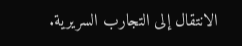الانتقال إلى التجارب السريرية.